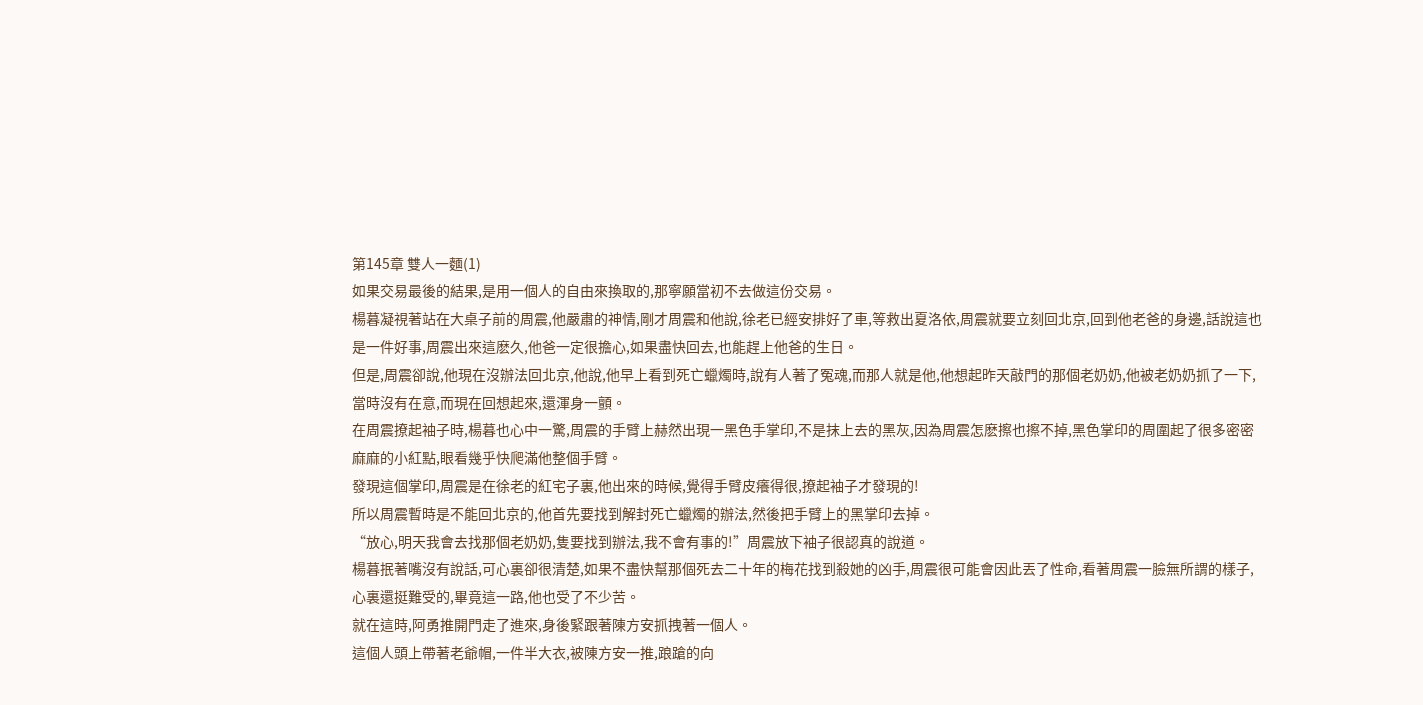第145章 雙人一麵(1)
如果交易最後的結果,是用一個人的自由來換取的,那寧願當初不去做這份交易。
楊暮凝視著站在大桌子前的周震,他嚴肅的神情,剛才周震和他說,徐老已經安排好了車,等救出夏洛依,周震就要立刻回北京,回到他老爸的身邊,話說這也是一件好事,周震出來這麽久,他爸一定很擔心,如果盡快回去,也能趕上他爸的生日。
但是,周震卻說,他現在沒辦法回北京,他說,他早上看到死亡蠟燭時,說有人著了冤魂,而那人就是他,他想起昨天敲門的那個老奶奶,他被老奶奶抓了一下,當時沒有在意,而現在回想起來,還渾身一顫。
在周震撩起袖子時,楊暮也心中一驚,周震的手臂上赫然出現一黑色手掌印,不是抹上去的黑灰,因為周震怎麽擦也擦不掉,黑色掌印的周圍起了很多密密麻麻的小紅點,眼看幾乎快爬滿他整個手臂。
發現這個掌印,周震是在徐老的紅宅子裏,他出來的時候,覺得手臂皮癢得很,撩起袖子才發現的!
所以周震暫時是不能回北京的,他首先要找到解封死亡蠟燭的辦法,然後把手臂上的黑掌印去掉。
“放心,明天我會去找那個老奶奶,隻要找到辦法,我不會有事的!”周震放下袖子很認真的說道。
楊暮抿著嘴沒有說話,可心裏卻很清楚,如果不盡快幫那個死去二十年的梅花找到殺她的凶手,周震很可能會因此丟了性命,看著周震一臉無所謂的樣子,心裏還挺難受的,畢竟這一路,他也受了不少苦。
就在這時,阿勇推開門走了進來,身後緊跟著陳方安抓拽著一個人。
這個人頭上帶著老爺帽,一件半大衣,被陳方安一推,踉蹌的向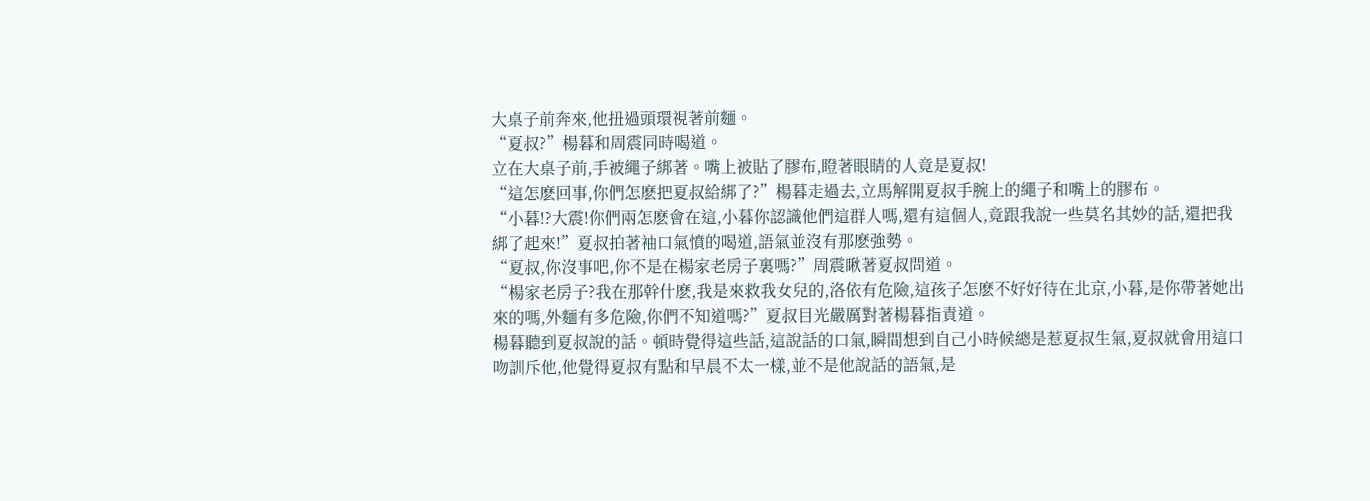大桌子前奔來,他扭過頭環視著前麵。
“夏叔?”楊暮和周震同時喝道。
立在大桌子前,手被繩子綁著。嘴上被貼了膠布,瞪著眼睛的人竟是夏叔!
“這怎麽回事,你們怎麽把夏叔給綁了?”楊暮走過去,立馬解開夏叔手腕上的繩子和嘴上的膠布。
“小暮!?大震!你們兩怎麽會在這,小暮你認識他們這群人嗎,還有這個人,竟跟我說一些莫名其妙的話,還把我綁了起來!”夏叔拍著袖口氣憤的喝道,語氣並沒有那麽強勢。
“夏叔,你沒事吧,你不是在楊家老房子裏嗎?”周震瞅著夏叔問道。
“楊家老房子?我在那幹什麽,我是來救我女兒的,洛依有危險,這孩子怎麽不好好待在北京,小暮,是你帶著她出來的嗎,外麵有多危險,你們不知道嗎?”夏叔目光嚴厲對著楊暮指責道。
楊暮聽到夏叔說的話。頓時覺得這些話,這說話的口氣,瞬間想到自己小時候總是惹夏叔生氣,夏叔就會用這口吻訓斥他,他覺得夏叔有點和早晨不太一樣,並不是他說話的語氣,是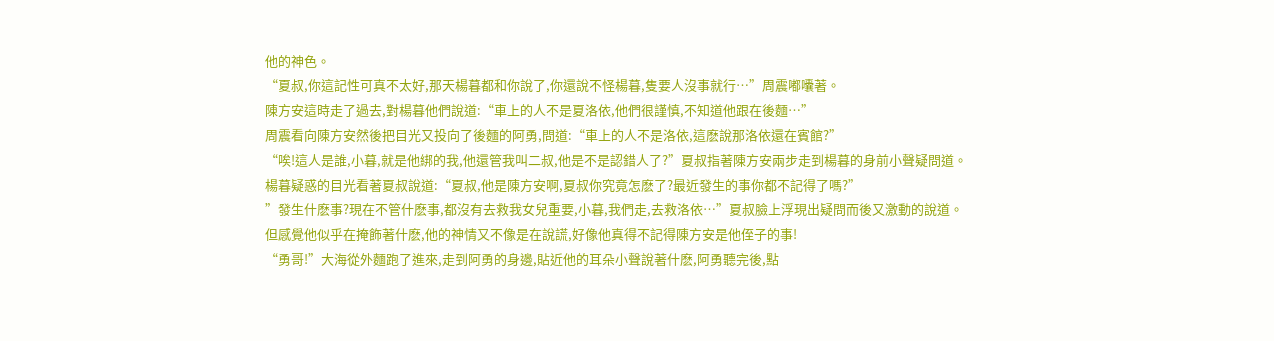他的神色。
“夏叔,你這記性可真不太好,那天楊暮都和你說了,你還說不怪楊暮,隻要人沒事就行…”周震嘟囔著。
陳方安這時走了過去,對楊暮他們說道:“車上的人不是夏洛依,他們很謹慎,不知道他跟在後麵…”
周震看向陳方安然後把目光又投向了後麵的阿勇,問道:“車上的人不是洛依,這麽說那洛依還在賓館?”
“唉!這人是誰,小暮,就是他綁的我,他還管我叫二叔,他是不是認錯人了?”夏叔指著陳方安兩步走到楊暮的身前小聲疑問道。
楊暮疑惑的目光看著夏叔說道:“夏叔,他是陳方安啊,夏叔你究竟怎麽了?最近發生的事你都不記得了嗎?”
”發生什麽事?現在不管什麽事,都沒有去救我女兒重要,小暮,我們走,去救洛依…”夏叔臉上浮現出疑問而後又激動的說道。
但感覺他似乎在掩飾著什麽,他的神情又不像是在說謊,好像他真得不記得陳方安是他侄子的事!
“勇哥!”大海從外麵跑了進來,走到阿勇的身邊,貼近他的耳朵小聲說著什麽,阿勇聽完後,點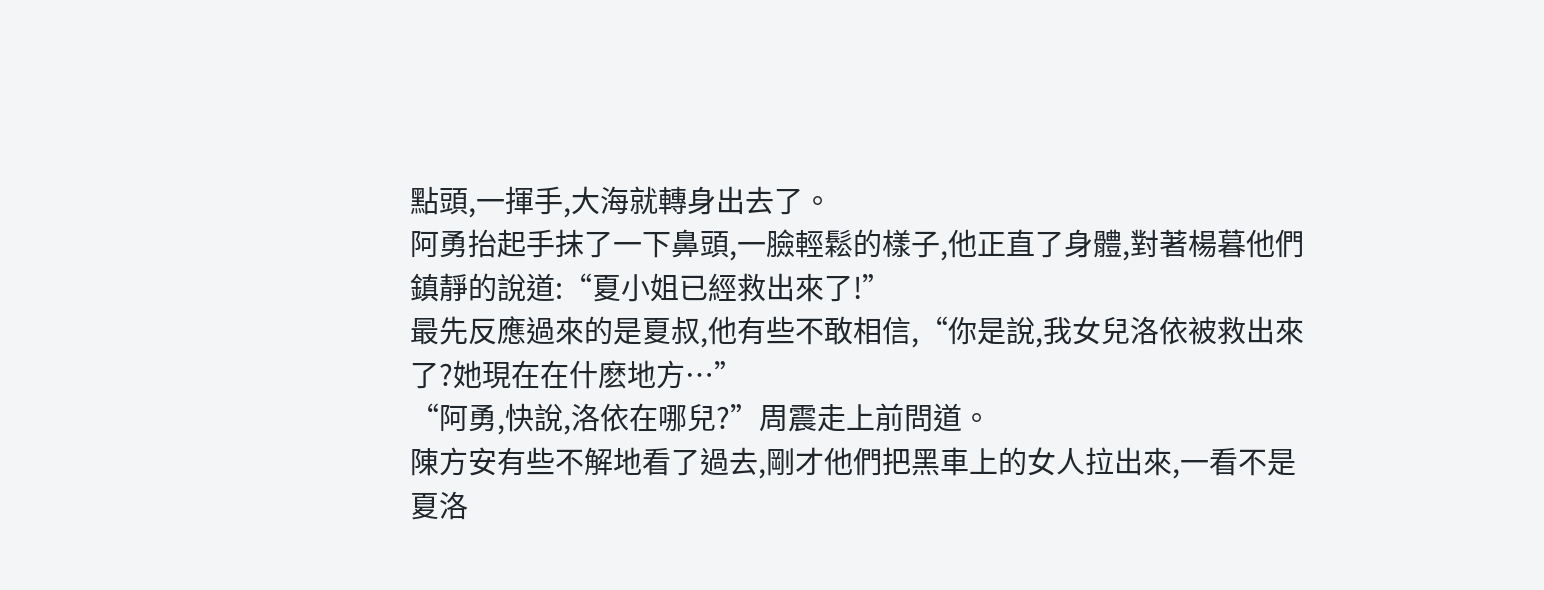點頭,一揮手,大海就轉身出去了。
阿勇抬起手抹了一下鼻頭,一臉輕鬆的樣子,他正直了身體,對著楊暮他們鎮靜的說道:“夏小姐已經救出來了!”
最先反應過來的是夏叔,他有些不敢相信,“你是說,我女兒洛依被救出來了?她現在在什麽地方…”
“阿勇,快說,洛依在哪兒?”周震走上前問道。
陳方安有些不解地看了過去,剛才他們把黑車上的女人拉出來,一看不是夏洛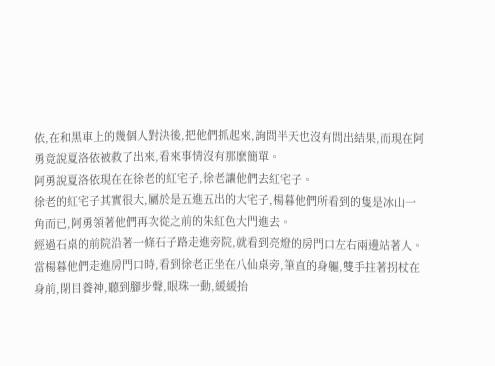依,在和黑車上的幾個人對決後,把他們抓起來,詢問半天也沒有問出結果,而現在阿勇竟說夏洛依被救了出來,看來事情沒有那麽簡單。
阿勇說夏洛依現在在徐老的紅宅子,徐老讓他們去紅宅子。
徐老的紅宅子其實很大,屬於是五進五出的大宅子,楊暮他們所看到的隻是冰山一角而已,阿勇領著他們再次從之前的朱紅色大門進去。
經過石桌的前院沿著一條石子路走進旁院,就看到亮燈的房門口左右兩邊站著人。
當楊暮他們走進房門口時,看到徐老正坐在八仙桌旁,筆直的身軀,雙手拄著拐杖在身前,閉目養神,聽到腳步聲,眼珠一動,緩緩抬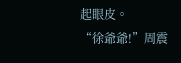起眼皮。
“徐爺爺!”周震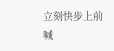立刻快步上前喊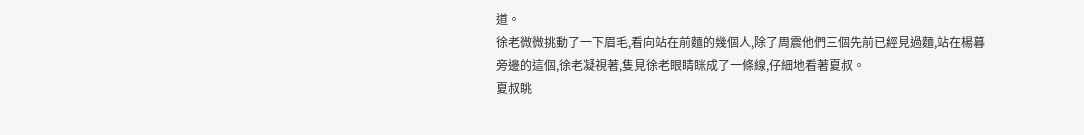道。
徐老微微挑動了一下眉毛,看向站在前麵的幾個人,除了周震他們三個先前已經見過麵,站在楊暮旁邊的這個,徐老凝視著,隻見徐老眼睛眯成了一條線,仔細地看著夏叔。
夏叔眺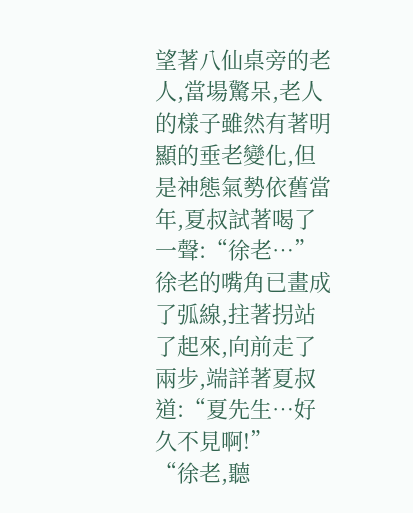望著八仙桌旁的老人,當場驚呆,老人的樣子雖然有著明顯的垂老變化,但是神態氣勢依舊當年,夏叔試著喝了一聲:“徐老…”
徐老的嘴角已畫成了弧線,拄著拐站了起來,向前走了兩步,端詳著夏叔道:“夏先生…好久不見啊!”
“徐老,聽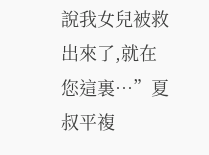說我女兒被救出來了,就在您這裏…”夏叔平複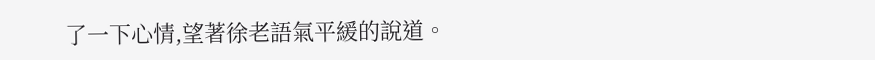了一下心情,望著徐老語氣平緩的說道。